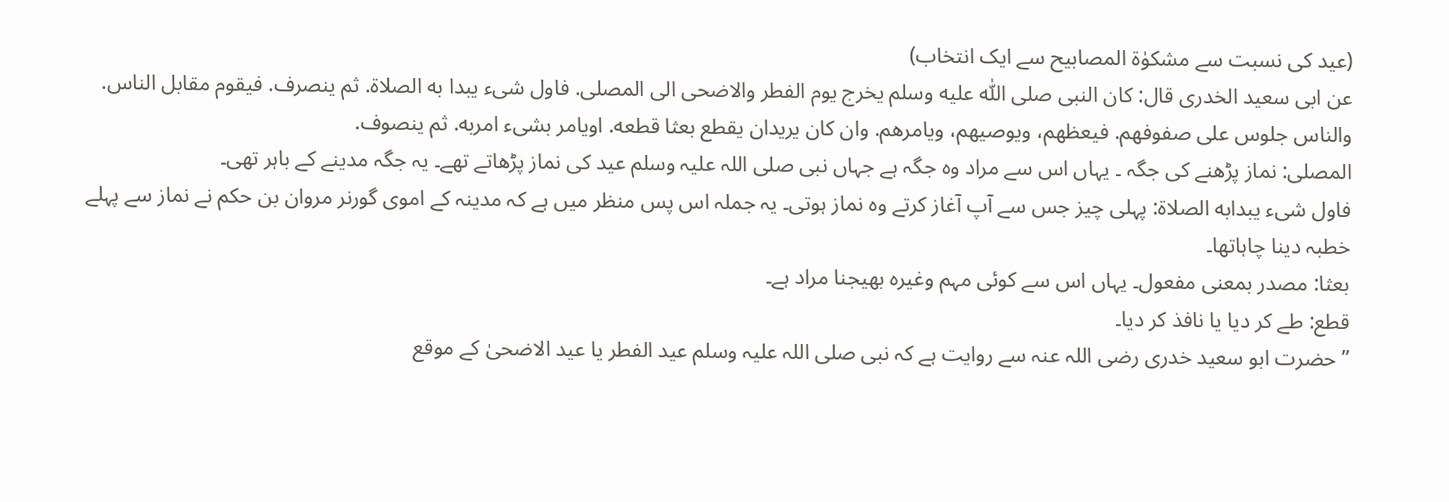(عید کی نسبت سے مشکوٰۃ المصابیح سے ایک انتخاب)
عن ابی سعید الخدری قال: کان النبی صلی اللّٰہ علیه وسلم یخرج یوم الفطر والاضحی الی المصلی. فاول شیء یبدا به الصلاة. ثم ینصرف. فیقوم مقابل الناس. والناس جلوس علی صفوفھم. فیعظھم، ویوصیھم، ویامرھم. وان کان یریدان یقطع بعثا قطعه. اویامر بشیء امربه. ثم ینصوف.
المصلی: نماز پڑھنے کی جگہ ۔ یہاں اس سے مراد وہ جگہ ہے جہاں نبی صلی اللہ علیہ وسلم عید کی نماز پڑھاتے تھے۔ یہ جگہ مدینے کے باہر تھی۔
فاول شیء یبدابه الصلاة: پہلی چیز جس سے آپ آغاز کرتے وہ نماز ہوتی۔ یہ جملہ اس پس منظر میں ہے کہ مدینہ کے اموی گورنر مروان بن حکم نے نماز سے پہلے خطبہ دینا چاہاتھا۔
بعثا: مصدر بمعنی مفعول۔ یہاں اس سے کوئی مہم وغیرہ بھیجنا مراد ہے۔
قطع: طے کر دیا یا نافذ کر دیا۔
’’حضرت ابو سعید خدری رضی اللہ عنہ سے روایت ہے کہ نبی صلی اللہ علیہ وسلم عید الفطر یا عید الاضحیٰ کے موقع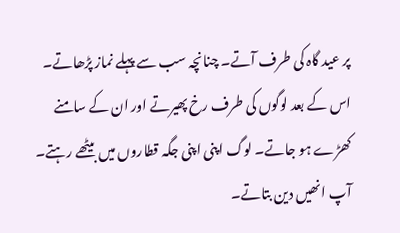پر عید گاہ کی طرف آتے۔ چنانچہ سب سے پہلے نماز پڑھاتے۔ اس کے بعد لوگوں کی طرف رخ پھیرتے اور ان کے سامنے کھڑے ہو جاتے۔ لوگ اپنی اپنی جگہ قطاروں میں بیٹھے رہتے۔ آپ انھیں دین بتاتے۔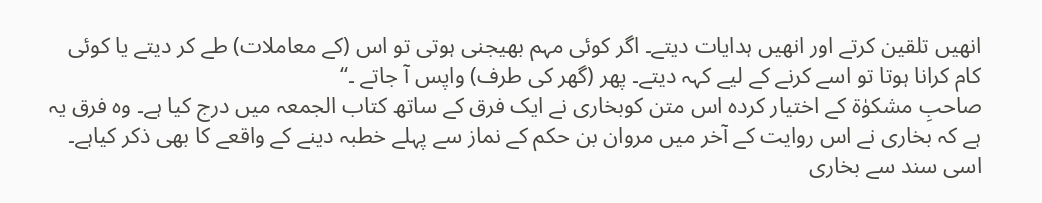انھیں تلقین کرتے اور انھیں ہدایات دیتے۔ اگر کوئی مہم بھیجنی ہوتی تو اس (کے معاملات) طے کر دیتے یا کوئی کام کرانا ہوتا تو اسے کرنے کے لیے کہہ دیتے۔ پھر (گھر کی طرف) واپس آ جاتے ۔‘‘
صاحبِ مشکوٰۃ کے اختیار کردہ اس متن کوبخاری نے ایک فرق کے ساتھ کتاب الجمعہ میں درج کیا ہے۔ وہ فرق یہ ہے کہ بخاری نے اس روایت کے آخر میں مروان بن حکم کے نماز سے پہلے خطبہ دینے کے واقعے کا بھی ذکر کیاہے۔ اسی سند سے بخاری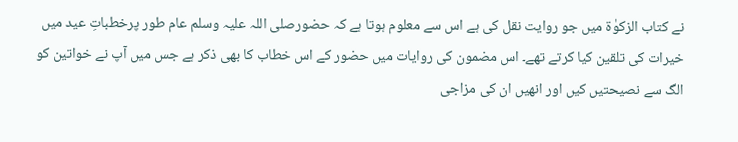نے کتاب الزکوٰۃ میں جو روایت نقل کی ہے اس سے معلوم ہوتا ہے کہ حضورصلی اللہ علیہ وسلم عام طور پرخطباتِ عید میں خیرات کی تلقین کیا کرتے تھے۔ اس مضمون کی روایات میں حضور کے اس خطاب کا بھی ذکر ہے جس میں آپ نے خواتین کو الگ سے نصیحتیں کیں اور انھیں ان کی مزاجی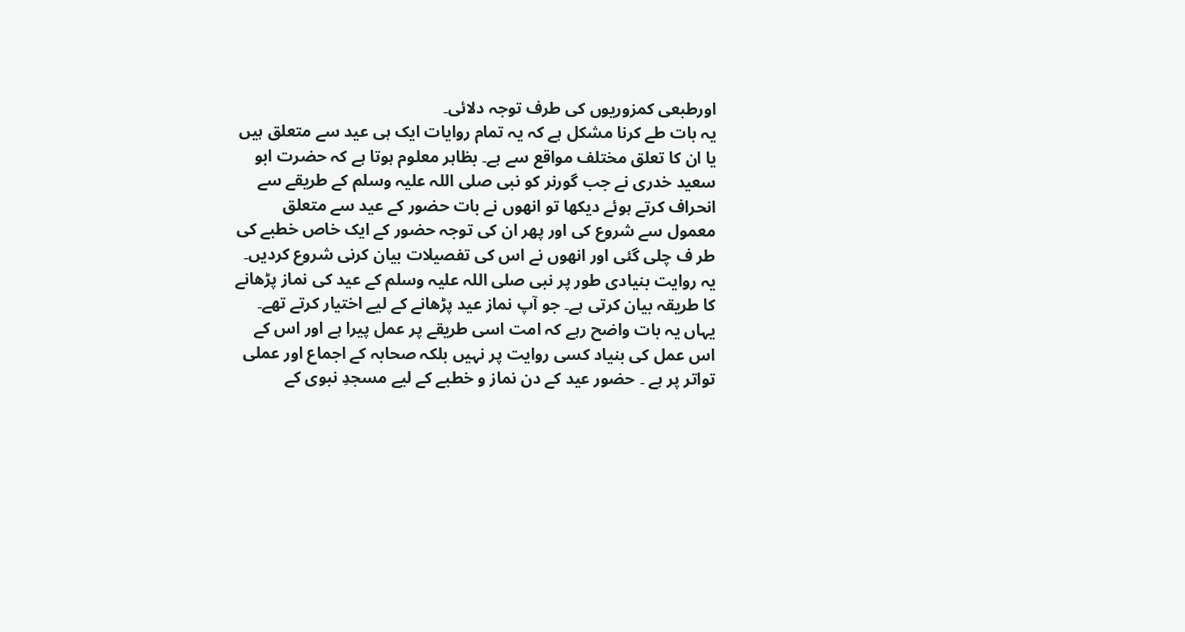اورطبعی کمزوریوں کی طرف توجہ دلائی۔
یہ بات طے کرنا مشکل ہے کہ یہ تمام روایات ایک ہی عید سے متعلق ہیں یا ان کا تعلق مختلف مواقع سے ہے۔ بظاہر معلوم ہوتا ہے کہ حضرت ابو سعید خدری نے جب گورنر کو نبی صلی اللہ علیہ وسلم کے طریقے سے انحراف کرتے ہوئے دیکھا تو انھوں نے بات حضور کے عید سے متعلق معمول سے شروع کی اور پھر ان کی توجہ حضور کے ایک خاص خطبے کی طر ف چلی گئی اور انھوں نے اس کی تفصیلات بیان کرنی شروع کردیں۔
یہ روایت بنیادی طور پر نبی صلی اللہ علیہ وسلم کے عید کی نماز پڑھانے کا طریقہ بیان کرتی ہے۔ جو آپ نماز عید پڑھانے کے لیے اختیار کرتے تھے۔ یہاں یہ بات واضح رہے کہ امت اسی طریقے پر عمل پیرا ہے اور اس کے اس عمل کی بنیاد کسی روایت پر نہیں بلکہ صحابہ کے اجماع اور عملی تواتر پر ہے ۔ حضور عید کے دن نماز و خطبے کے لیے مسجدِ نبوی کے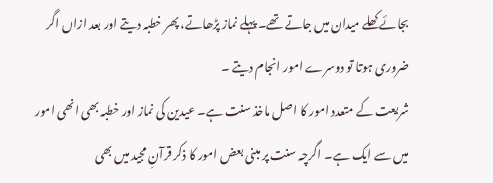بجائے کھلے میدان میں جاتے تھے۔ پہلے نماز پڑھاتے، پھر خطبہ دیتے اور بعد ازاں اگر ضروری ہوتا تو دوسرے امور انجام دیتے ۔
شریعت کے متعدد امور کا اصل ماخذ سنت ہے۔ عیدین کی نماز اور خطبہ بھی انھی امور میں سے ایک ہے۔ اگرچہ سنت پر مبنی بعض امور کا ذکر قرآنِ مجید میں بھی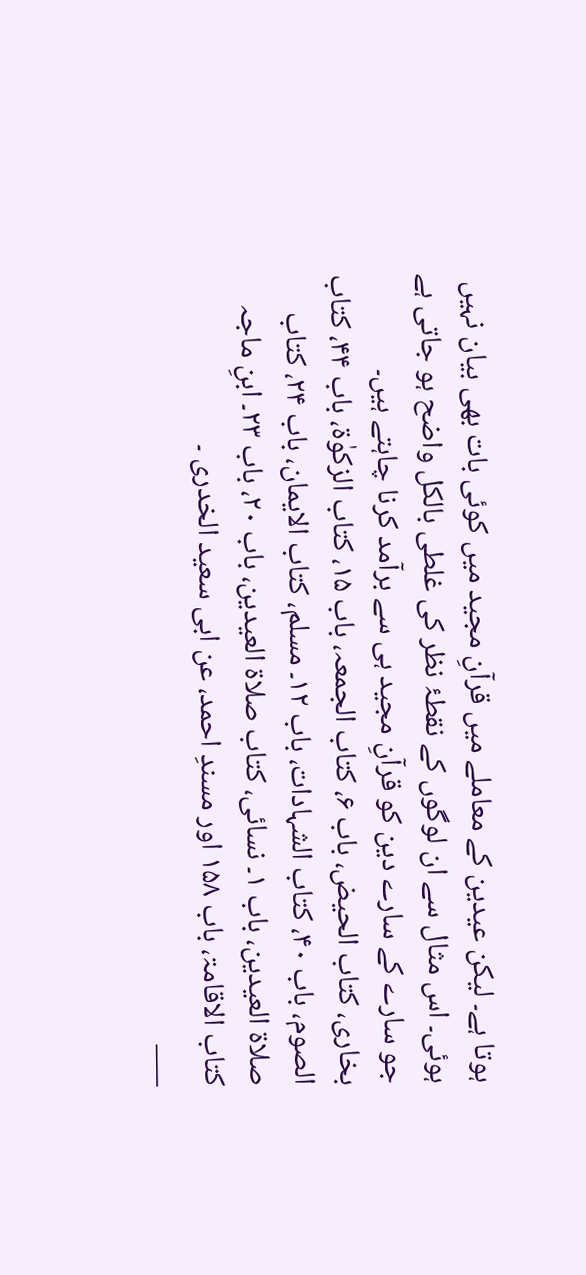ہوتا ہے۔ لیکن عیدین کے معاملے میں قرآنِ مجید میں کوئی بات بھی بیان نہیں ہوئی۔ اس مثال سے ان لوگوں کے نقطۂ نظر کی غلطی بالکل واضح ہو جاتی ہے جو سارے کے سارے دین کو قرآنِ مجید ہی سے برآمد کرنا چاہتے ہیں۔
بخاری، کتاب الحیض، باب ۶، کتاب الجمعہ، باب ۱۵، کتاب الزکوٰۃ، باب ۴۴، کتاب الصوم، باب ۴۰، کتاب الشہادات، باب ۱۲۔ مسلم، کتاب الایمان، باب ۲۴، کتاب صلاۃ العیدین، باب ۱۔ نسائی، کتاب صلاۃ العیدین، باب ۲۰، باب ۲۳۔ ابنِ ماجہ کتاب الاقامۃ، باب ۱۵۸ اور مسندِ احمد، عن ابی سعید الخدری ۔
___